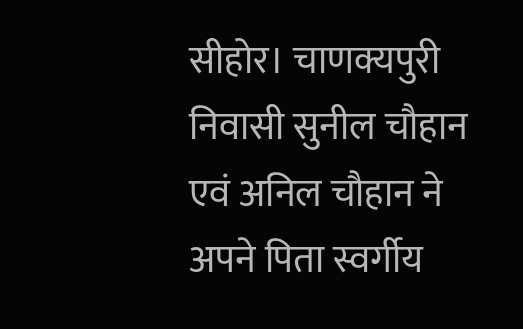सीहोर। चाणक्यपुरी निवासी सुनील चौहान एवं अनिल चौहान ने अपने पिता स्वर्गीय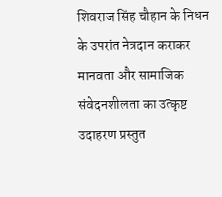शिवराज सिंह चौहान के निधन के उपरांत नेत्रदान कराकर मानवता और सामाजिक संवेदनशीलता का उत्कृष्ट उदाहरण प्रस्तुत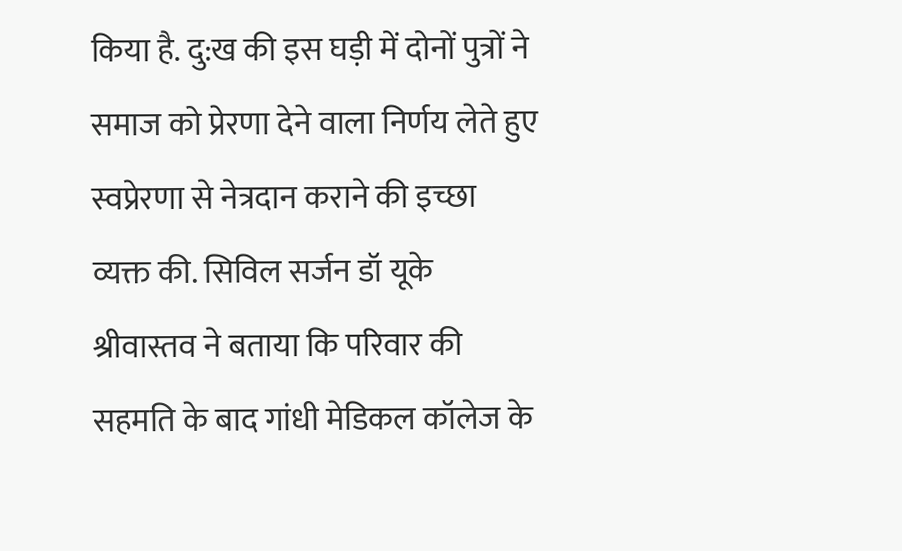किया है. दु:ख की इस घड़ी में दोनों पुत्रों ने समाज को प्रेरणा देने वाला निर्णय लेते हुए स्वप्रेरणा से नेत्रदान कराने की इच्छा व्यक्त की. सिविल सर्जन डॉ यूके श्रीवास्तव ने बताया कि परिवार की सहमति के बाद गांधी मेडिकल कॉलेज के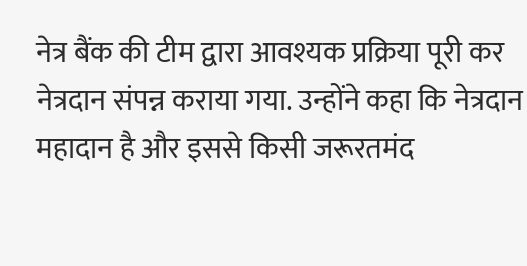नेत्र बैंक की टीम द्वारा आवश्यक प्रक्रिया पूरी कर नेत्रदान संपन्न कराया गया. उन्होंने कहा कि नेत्रदान महादान है और इससे किसी जरूरतमंद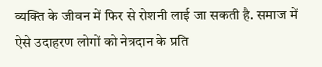व्यक्ति के जीवन में फिर से रोशनी लाई जा सकती है. समाज में ऐसे उदाहरण लोगों को नेत्रदान के प्रति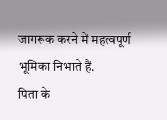जागरूक करने में महत्वपूर्ण भूमिका निभाते हैं.
पिता के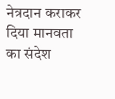नेत्रदान कराकर दिया मानवता का संदेश